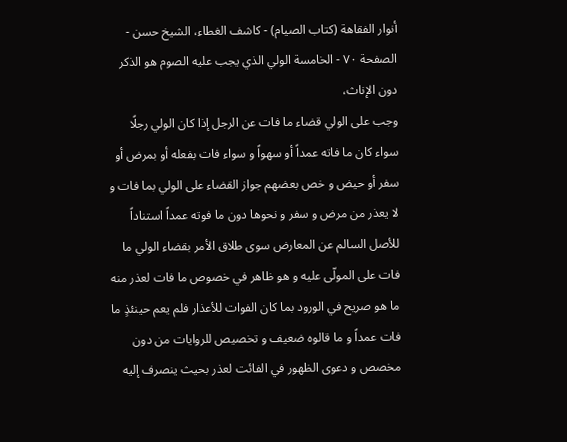أنوار الفقاهة (كتاب الصيام) - كاشف الغطاء، الشيخ حسن - الصفحة ٧٠ - الخامسة الولي الذي يجب عليه الصوم هو الذكر دون الإناث،
وجب على الولي قضاء ما فات عن الرجل إذا كان الولي رجلًا سواء كان ما فاته عمداً أو سهواً و سواء فات بفعله أو بمرض أو سفر أو حيض و خص بعضهم جواز القضاء على الولي بما فات و لا يعذر من مرض و سفر و نحوها دون ما فوته عمداً استناداً للأصل السالم عن المعارض سوى طلاق الأمر بقضاء الولي ما فات على المولّى عليه و هو ظاهر في خصوص ما فات لعذر منه ما هو صريح في الورود بما كان الفوات للأعذار فلم يعم حينئذٍ ما فات عمداً و ما قالوه ضعيف و تخصيص للروايات من دون مخصص و دعوى الظهور في الفائت لعذر بحيث ينصرف إليه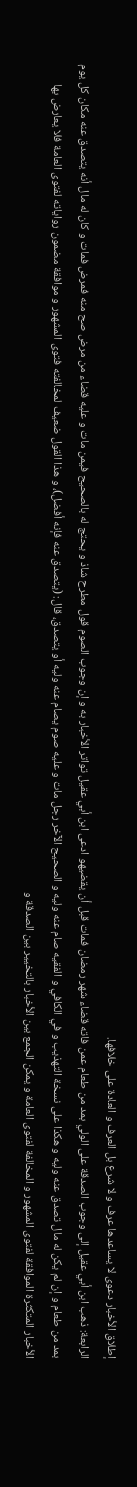إطلاق الأخبار دعوى لا يساعدها عرف و لا شرع بل العرف و العادة على خلافها.
الرابعة: ذهب ابن أبي عقيل إلى وجوب الصدقة على الولي بمد من طعام عمن فاته قضاء شهر رمضان فمات قبل أن يقضيهو ادعى ابن أبي عقيل تواتر الأخبار به و إن وجوب الصوم قول مطرح شاذ و يحتج له بالصحيح فيمن مات و عليه قضاء من مرض صح منه فمرض فمات و كان له مال أنه يتصدق عنه مكان كل يوم بمد من طعام و إن لم يكن له مال تصدق عنه وليه و هكذا على نسخة التهذيب و في الكافي و الفقيه صام عنه وليه و الصحيح الآخر رجل مات و عليه صوم يصام عنه وليه أو يتصدق، قال: (يتصدق عنه فإنه أفضل)، و هذا القول ضعيف لمخالفته فتوى المشهور و موافقة مضمون رواياته لفتوى العامة فلا يعارض بها الأخبار المتكثرة الموافقة لفتوى المشهور و المخالفة لفتوى العامة و يمكن الجمع بين الأخبار بالتخيير بين الصدقة و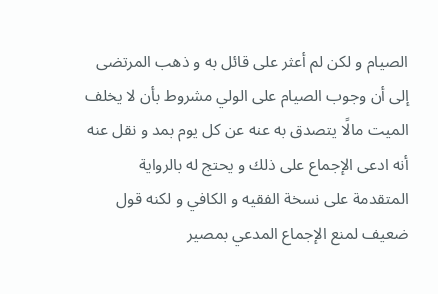الصيام و لكن لم أعثر على قائل به و ذهب المرتضى إلى أن وجوب الصيام على الولي مشروط بأن لا يخلف الميت مالًا يتصدق به عنه عن كل يوم بمد و نقل عنه أنه ادعى الإجماع على ذلك و يحتج له بالرواية المتقدمة على نسخة الفقيه و الكافي و لكنه قول ضعيف لمنع الإجماع المدعي بمصير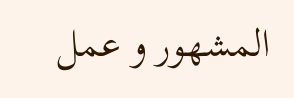المشهور و عمل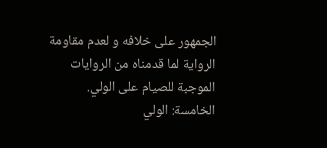الجمهور على خلافه و لعدم مقاومة الرواية لما قدمناه من الروايات الموجبة للصيام على الولي.
الخامسة: الولي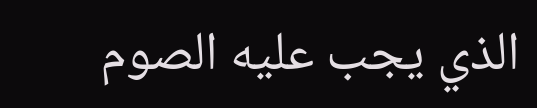الذي يجب عليه الصوم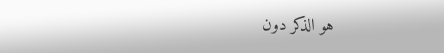هو الذكر دون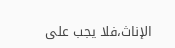الإناث،فلا يجب على